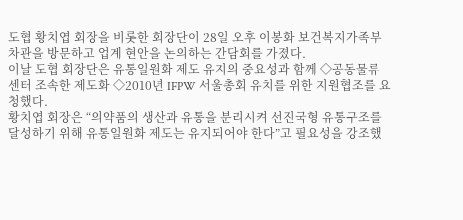도협 황치엽 회장을 비롯한 회장단이 28일 오후 이봉화 보건복지가족부 차관을 방문하고 업계 현안을 논의하는 간담회를 가졌다.
이날 도협 회장단은 유통일원화 제도 유지의 중요성과 함께 ◇공동물류센터 조속한 제도화 ◇2010년 IFPW 서울총회 유치를 위한 지원협조를 요청했다.
황치엽 회장은 “의약품의 생산과 유통을 분리시켜 선진국형 유통구조를 달성하기 위해 유통일원화 제도는 유지되어야 한다”고 필요성을 강조했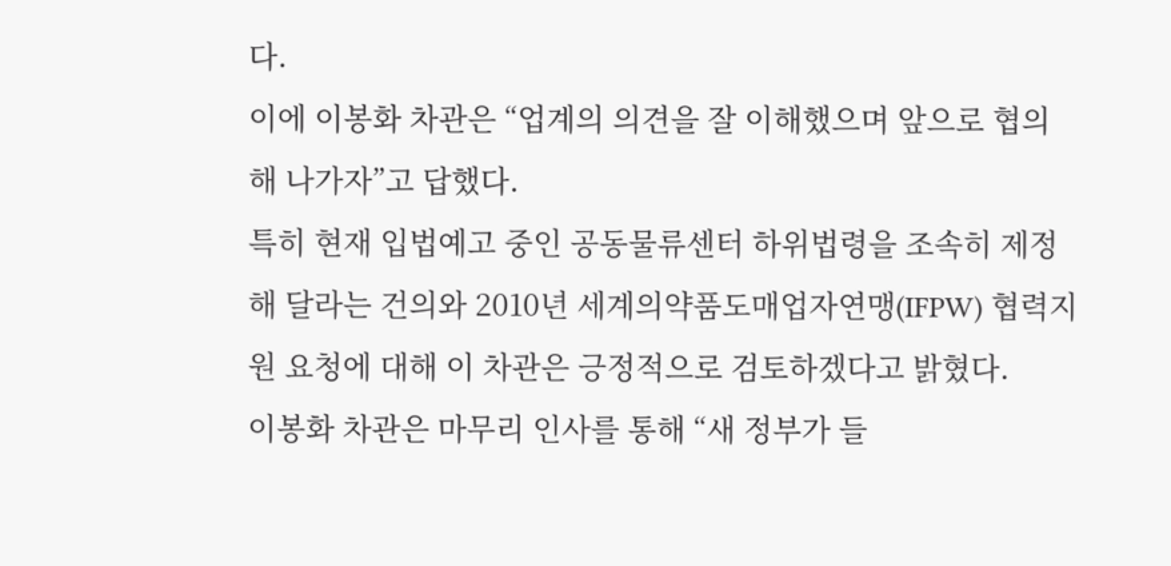다.
이에 이봉화 차관은 “업계의 의견을 잘 이해했으며 앞으로 협의해 나가자”고 답했다.
특히 현재 입법예고 중인 공동물류센터 하위법령을 조속히 제정해 달라는 건의와 2010년 세계의약품도매업자연맹(IFPW) 협력지원 요청에 대해 이 차관은 긍정적으로 검토하겠다고 밝혔다.
이봉화 차관은 마무리 인사를 통해 “새 정부가 들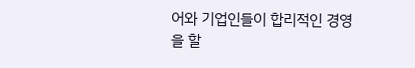어와 기업인들이 합리적인 경영을 할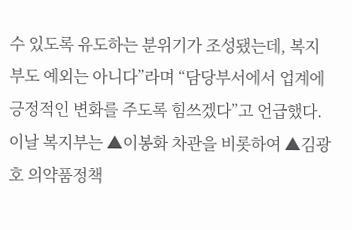수 있도록 유도하는 분위기가 조성됐는데, 복지부도 예외는 아니다”라며 “담당부서에서 업계에 긍정적인 변화를 주도록 힘쓰겠다”고 언급했다.
이날 복지부는 ▲이봉화 차관을 비롯하여 ▲김광호 의약품정책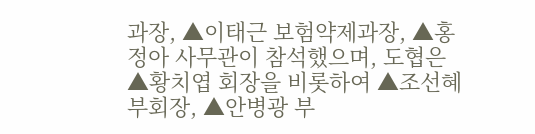과장, ▲이태근 보험약제과장, ▲홍정아 사무관이 참석했으며, 도협은 ▲황치엽 회장을 비롯하여 ▲조선혜 부회장, ▲안병광 부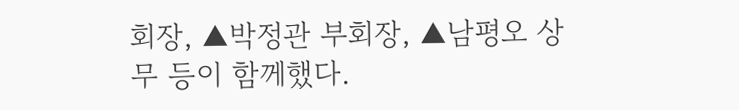회장, ▲박정관 부회장, ▲남평오 상무 등이 함께했다.